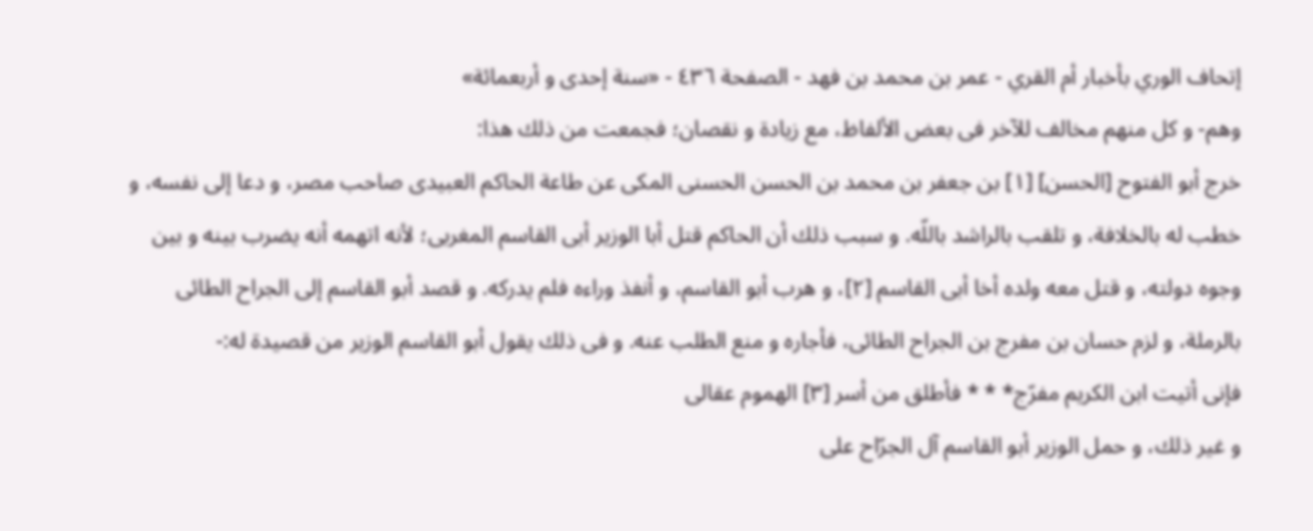إتحاف الوري بأخبار أم القري - عمر بن محمد بن فهد - الصفحة ٤٣٦ - «سنة إحدى و أربعمائة»
وهم- و كل منهم مخالف للآخر فى بعض الألفاظ، مع زيادة و نقصان؛ فجمعت من ذلك هذا:
خرج أبو الفتوح [الحسن] [١] بن جعفر بن محمد بن الحسن الحسنى المكى عن طاعة الحاكم العبيدى صاحب مصر، و دعا إلى نفسه، و خطب له بالخلافة، و تلقب بالراشد باللّه. و سبب ذلك أن الحاكم قتل أبا الوزير أبى القاسم المغربى؛ لأنه اتهمه أنه يضرب بينه و بين وجوه دولته، و قتل معه ولده أخا أبى القاسم [٢]، و هرب أبو القاسم، و أنفذ وراءه فلم يدركه. و قصد أبو القاسم إلى الجراح الطائى بالرملة، و لزم حسان بن مفرج بن الجراح الطائى، فأجاره و منع الطلب عنه. و فى ذلك يقول أبو القاسم الوزير من قصيدة له:-
فإنى أتيت ابن الكريم مفرّج* * * فأطلق من أسر [٣] الهموم عقالى
و غير ذلك، و حمل الوزير أبو القاسم آل الجرّاح على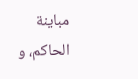مباينة الحاكم، و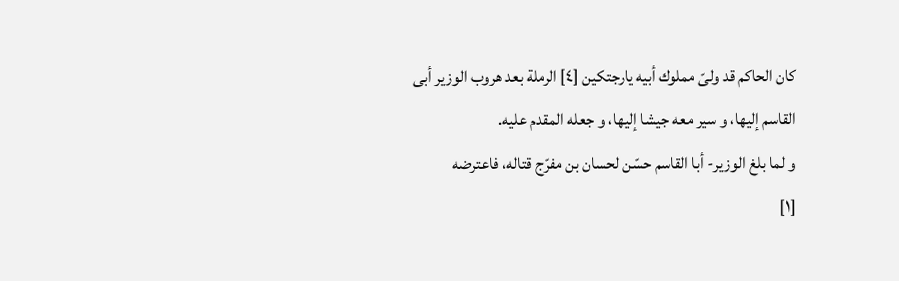كان الحاكم قد ولىّ مملوك أبيه يارجتكين [٤] الرملة بعد هروب الوزير أبى القاسم إليها، و سير معه جيشا إليها، و جعله المقدم عليه.
و لما بلغ الوزير- أبا القاسم حسّن لحسان بن مفرّج قتاله، فاعترضه
[١]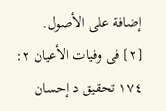إضافة على الأصول.
[٢] فى وفيات الأعيان ٢: ١٧٤ تحقيق د إحسان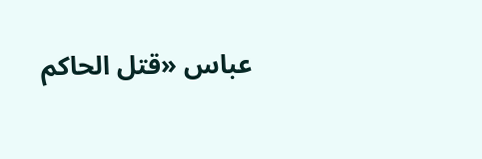عباس «قتل الحاكم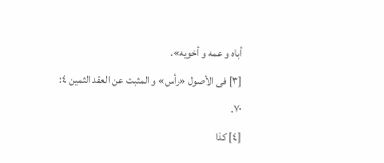أباه و عمه و أخويه».
[٣] فى الأصول «رأس» و المثبت عن العقد الثمين ٤: ٧٠.
[٤] كذا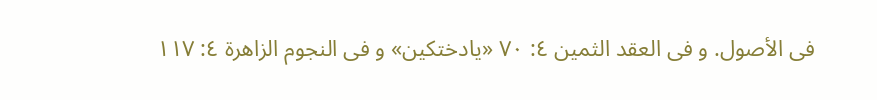فى الأصول. و فى العقد الثمين ٤: ٧٠ «يادختكين» و فى النجوم الزاهرة ٤: ١١٧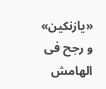«يازنكين» و رجح فى الهامش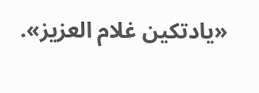«يادتكين غلام العزيز».